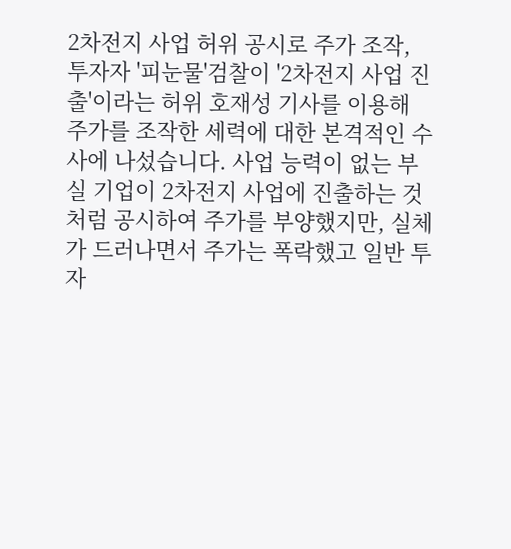2차전지 사업 허위 공시로 주가 조작, 투자자 '피눈물'검찰이 '2차전지 사업 진출'이라는 허위 호재성 기사를 이용해 주가를 조작한 세력에 대한 본격적인 수사에 나섰습니다. 사업 능력이 없는 부실 기업이 2차전지 사업에 진출하는 것처럼 공시하여 주가를 부양했지만, 실체가 드러나면서 주가는 폭락했고 일반 투자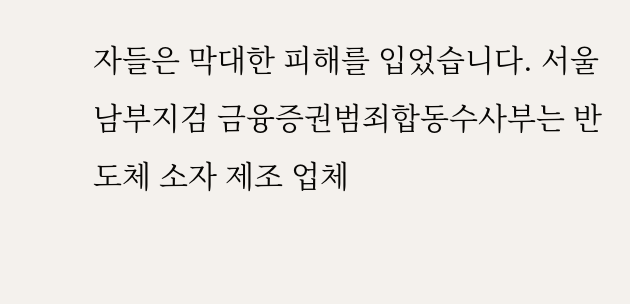자들은 막대한 피해를 입었습니다. 서울남부지검 금융증권범죄합동수사부는 반도체 소자 제조 업체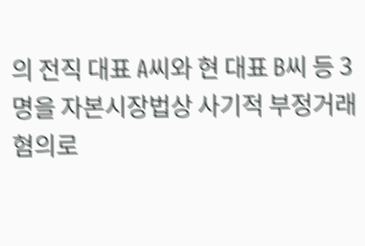의 전직 대표 A씨와 현 대표 B씨 등 3명을 자본시장법상 사기적 부정거래 혐의로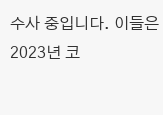수사 중입니다. 이들은 2023년 코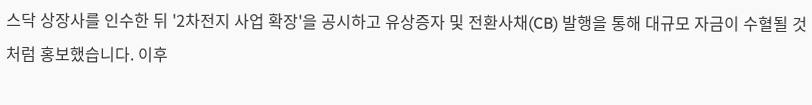스닥 상장사를 인수한 뒤 '2차전지 사업 확장'을 공시하고 유상증자 및 전환사채(CB) 발행을 통해 대규모 자금이 수혈될 것처럼 홍보했습니다. 이후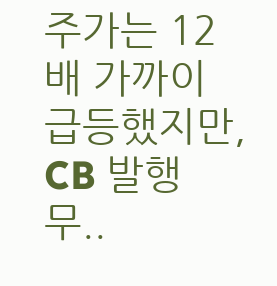주가는 12배 가까이 급등했지만, CB 발행 무..